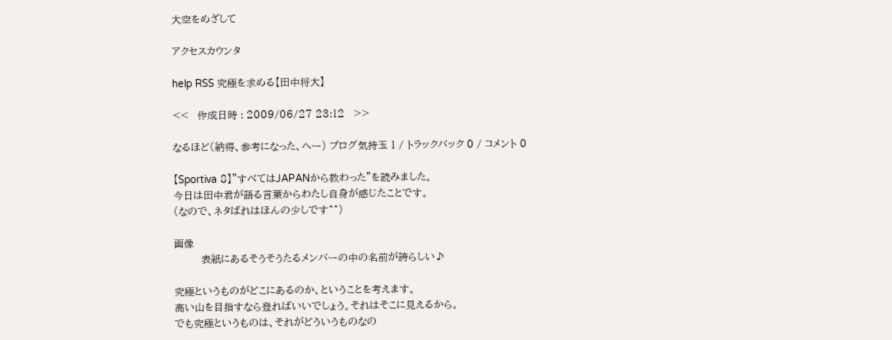大空をめざして

アクセスカウンタ

help RSS 究極を求める【田中将大】

<<   作成日時 : 2009/06/27 23:12   >>

なるほど(納得、参考になった、ヘー) ブログ気持玉 1 / トラックバック 0 / コメント 0

【Sportiva 8】”すべてはJAPANから教わった”を読みました。
今日は田中君が語る言葉からわたし自身が感じたことです。
(なので、ネタばれはほんの少しです^^)

画像
         表紙にあるそうそうたるメンバーの中の名前が誇らしい♪

究極というものがどこにあるのか、ということを考えます。
高い山を目指すなら登ればいいでしょう。それはそこに見えるから。
でも究極というものは、それがどういうものなの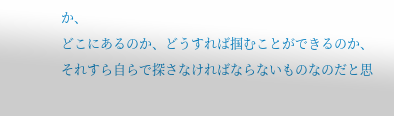か、
どこにあるのか、どうすれば掴むことができるのか、
それすら自らで探さなければならないものなのだと思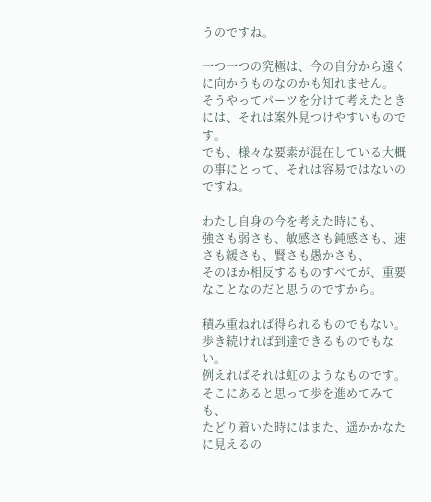うのですね。

一つ一つの究極は、今の自分から遠くに向かうものなのかも知れません。
そうやってパーツを分けて考えたときには、それは案外見つけやすいものです。
でも、様々な要素が混在している大概の事にとって、それは容易ではないのですね。

わたし自身の今を考えた時にも、
強さも弱さも、敏感さも鈍感さも、速さも緩さも、賢さも愚かさも、
そのほか相反するものすべてが、重要なことなのだと思うのですから。

積み重ねれば得られるものでもない。
歩き続ければ到達できるものでもない。
例えればそれは虹のようなものです。
そこにあると思って歩を進めてみても、
たどり着いた時にはまた、遥かかなたに見えるの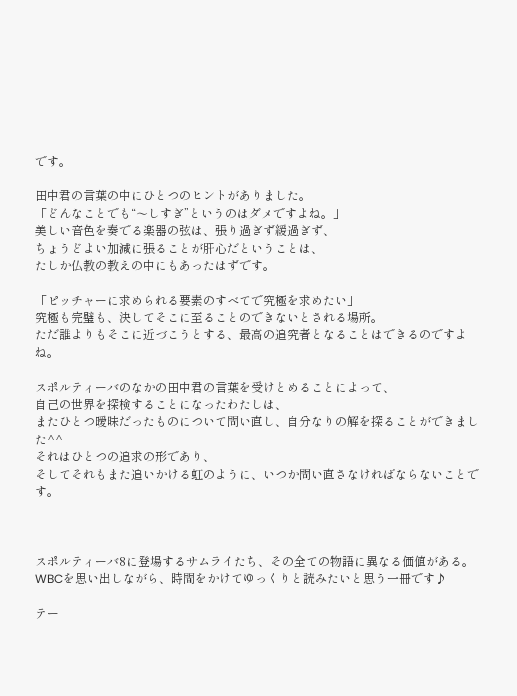です。

田中君の言葉の中にひとつのヒントがありました。
「どんなことでも“〜しすぎ”というのはダメですよね。」
美しい音色を奏でる楽器の弦は、張り過ぎず緩過ぎず、
ちょうどよい加減に張ることが肝心だということは、
たしか仏教の教えの中にもあったはずです。

「ピッチャーに求められる要素のすべてで究極を求めたい」
究極も完璧も、決してそこに至ることのできないとされる場所。
ただ誰よりもそこに近づこうとする、最高の追究者となることはできるのですよね。

スポルティーバのなかの田中君の言葉を受けとめることによって、
自己の世界を探検することになったわたしは、
またひとつ曖昧だったものについて問い直し、自分なりの解を探ることができました^^
それはひとつの追求の形であり、
そしてそれもまた追いかける虹のように、いつか問い直さなければならないことです。



スポルティーバ8に登場するサムライたち、その全ての物語に異なる価値がある。
WBCを思い出しながら、時間をかけてゆっくりと読みたいと思う一冊です♪

テー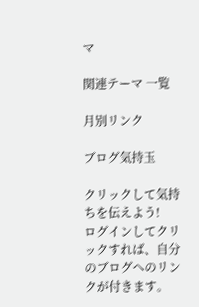マ

関連テーマ 一覧

月別リンク

ブログ気持玉

クリックして気持ちを伝えよう!
ログインしてクリックすれば、自分のブログへのリンクが付きます。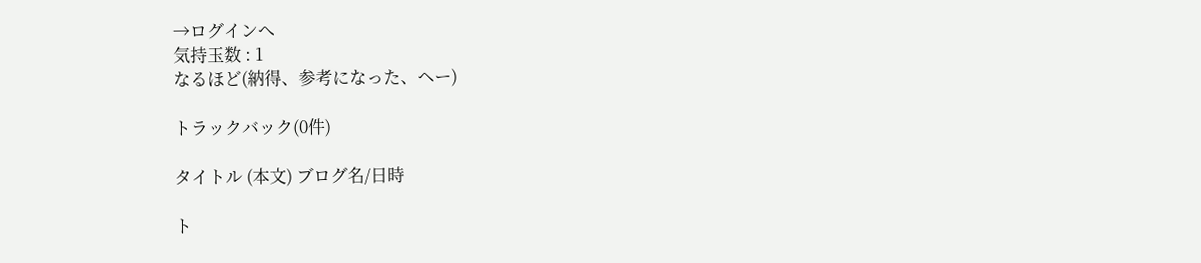→ログインへ
気持玉数 : 1
なるほど(納得、参考になった、ヘー)

トラックバック(0件)

タイトル (本文) ブログ名/日時

ト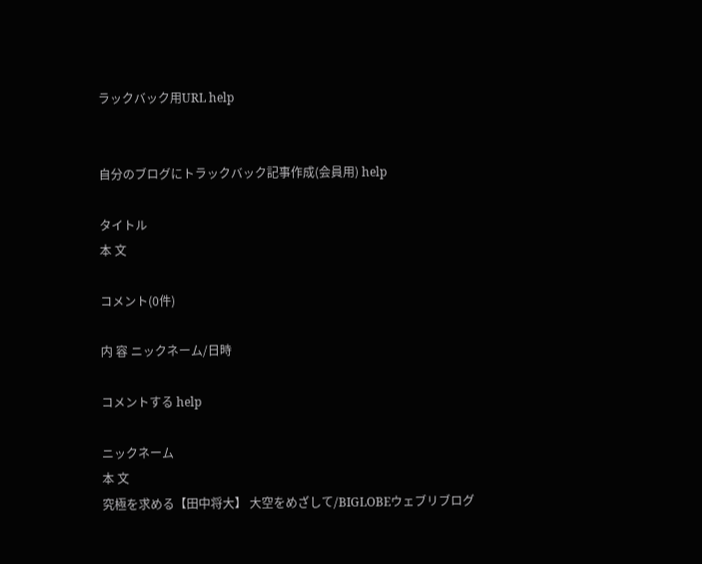ラックバック用URL help


自分のブログにトラックバック記事作成(会員用) help

タイトル
本 文

コメント(0件)

内 容 ニックネーム/日時

コメントする help

ニックネーム
本 文
究極を求める【田中将大】 大空をめざして/BIGLOBEウェブリブログ